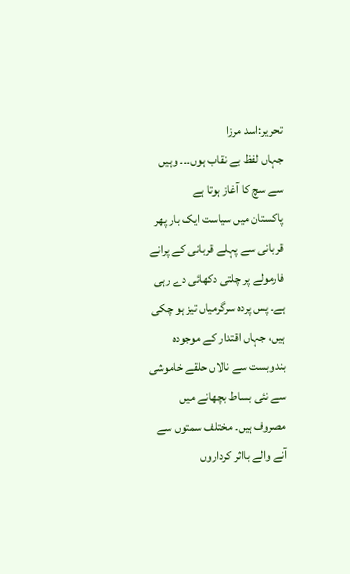تحریر:اسد مرزا
جہاں لفظ بے نقاب ہوں۔۔۔ وہیں سے سچ کا آغاز ہوتا ہے
پاکستان میں سیاست ایک بار پھر قربانی سے پہلے قربانی کے پرانے فارمولے پر چلتی دکھائی دے رہی ہے۔ پس پردہ سرگرمیاں تیز ہو چکی ہیں، جہاں اقتدار کے موجودہ بندوبست سے نالاں حلقے خاموشی سے نئی بساط بچھانے میں مصروف ہیں۔ مختلف سمتوں سے آنے والے بااثر کرداروں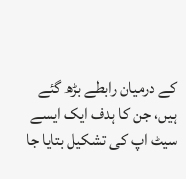کے درمیان رابطے بڑھ گئے ہیں، جن کا ہدف ایک ایسے سیٹ اپ کی تشکیل بتایا جا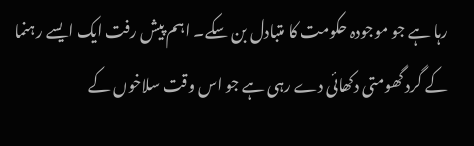رہا ہے جو موجودہ حکومت کا متبادل بن سکے۔ اہم پیش رفت ایک ایسے رہنما کے گرد گھومتی دکھائی دے رہی ہے جو اس وقت سلاخوں کے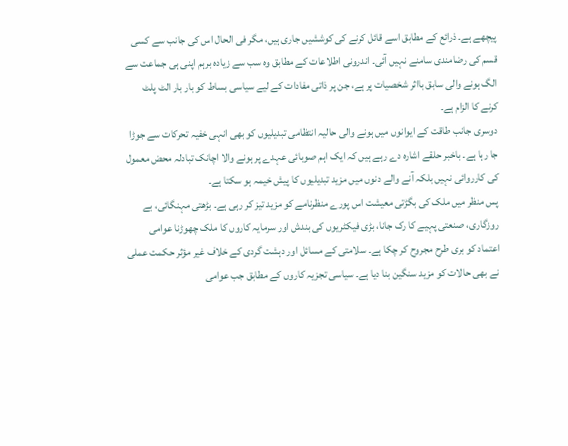پیچھے ہے۔ ذرائع کے مطابق اسے قائل کرنے کی کوششیں جاری ہیں، مگر فی الحال اس کی جانب سے کسی قسم کی رضامندی سامنے نہیں آئی۔ اندرونی اطلاعات کے مطابق وہ سب سے زیادہ برہم اپنی ہی جماعت سے الگ ہونے والی سابق بااثر شخصیات پر ہے، جن پر ذاتی مفادات کے لیے سیاسی بساط کو بار بار الٹ پلٹ کرنے کا الزام ہے۔
دوسری جانب طاقت کے ایوانوں میں ہونے والی حالیہ انتظامی تبدیلیوں کو بھی انہی خفیہ تحرکات سے جوڑا جا رہا ہے۔ باخبر حلقے اشارہ دے رہے ہیں کہ ایک اہم صوبائی عہدے پر ہونے والا اچانک تبادلہ محض معمول کی کارروائی نہیں بلکہ آنے والے دنوں میں مزید تبدیلیوں کا پیش خیمہ ہو سکتا ہے۔
پس منظر میں ملک کی بگڑتی معیشت اس پورے منظرنامے کو مزید تیز کر رہی ہے۔ بڑھتی مہنگائی، بے روزگاری، صنعتی پہیے کا رک جانا، بڑی فیکٹریوں کی بندش اور سرمایہ کاروں کا ملک چھوڑنا عوامی اعتماد کو بری طرح مجروح کر چکا ہے۔ سلامتی کے مسائل اور دہشت گردی کے خلاف غیر مؤثر حکمت عملی نے بھی حالات کو مزید سنگین بنا دیا ہے۔ سیاسی تجزیہ کاروں کے مطابق جب عوامی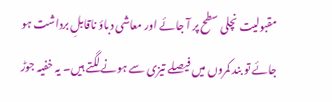مقبولیت نچلی سطح پر آ جائے اور معاشی دباؤ ناقابلِ برداشت ہو جائے تو بند کمروں میں فیصلے تیزی سے ہونے لگتے ہیں۔ یہ خفیہ جوڑ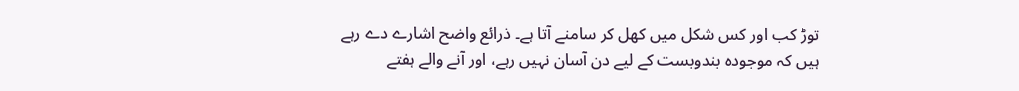توڑ کب اور کس شکل میں کھل کر سامنے آتا ہے۔ ذرائع واضح اشارے دے رہے ہیں کہ موجودہ بندوبست کے لیے دن آسان نہیں رہے، اور آنے والے ہفتے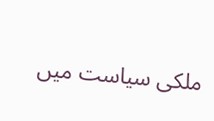ملکی سیاست میں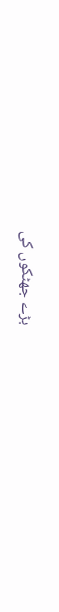بڑے جھٹکوں کی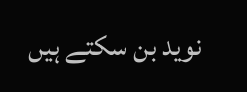نوید بن سکتے ہیں